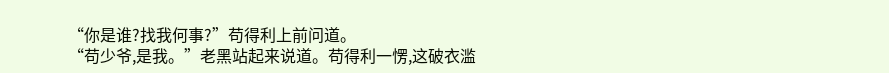“你是谁?找我何事?”苟得利上前问道。
“苟少爷,是我。”老黑站起来说道。苟得利一愣,这破衣滥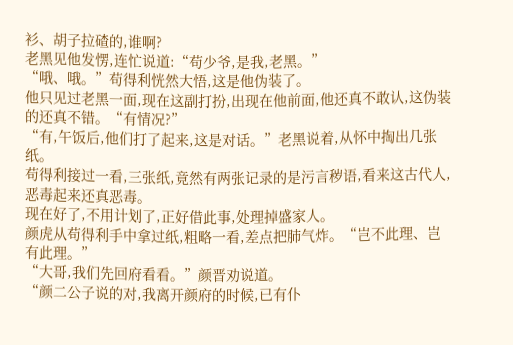衫、胡子拉碴的,谁啊?
老黑见他发愣,连忙说道:“苟少爷,是我,老黑。”
“哦、哦。”苟得利恍然大悟,这是他伪装了。
他只见过老黑一面,现在这副打扮,出现在他前面,他还真不敢认,这伪装的还真不错。“有情况?”
“有,午饭后,他们打了起来,这是对话。”老黑说着,从怀中掏出几张纸。
苟得利接过一看,三张纸,竟然有两张记录的是污言秽语,看来这古代人,恶毒起来还真恶毒。
现在好了,不用计划了,正好借此事,处理掉盛家人。
颜虎从苟得利手中拿过纸,粗略一看,差点把肺气炸。“岂不此理、岂有此理。”
“大哥,我们先回府看看。”颜晋劝说道。
“颜二公子说的对,我离开颜府的时候,已有仆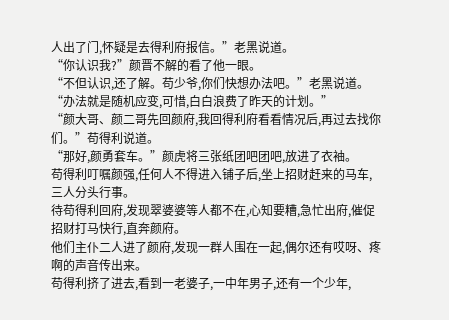人出了门,怀疑是去得利府报信。”老黑说道。
“你认识我?”颜晋不解的看了他一眼。
“不但认识,还了解。苟少爷,你们快想办法吧。”老黑说道。
“办法就是随机应变,可惜,白白浪费了昨天的计划。”
“颜大哥、颜二哥先回颜府,我回得利府看看情况后,再过去找你们。”苟得利说道。
“那好,颜勇套车。”颜虎将三张纸团吧团吧,放进了衣袖。
苟得利叮嘱颜强,任何人不得进入铺子后,坐上招财赶来的马车,三人分头行事。
待苟得利回府,发现翠婆婆等人都不在,心知要糟,急忙出府,催促招财打马快行,直奔颜府。
他们主仆二人进了颜府,发现一群人围在一起,偶尔还有哎呀、疼啊的声音传出来。
苟得利挤了进去,看到一老婆子,一中年男子,还有一个少年,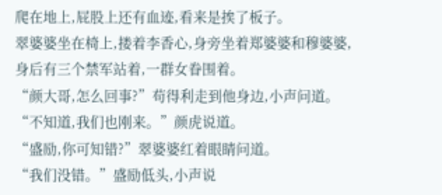爬在地上,屁股上还有血迹,看来是挨了板子。
翠婆婆坐在椅上,搂着李香心,身旁坐着郑婆婆和穆婆婆,身后有三个禁军站着,一群女眷围着。
“颜大哥,怎么回事?”苟得利走到他身边,小声问道。
“不知道,我们也刚来。”颜虎说道。
“盛励,你可知错?”翠婆婆红着眼睛问道。
“我们没错。”盛励低头,小声说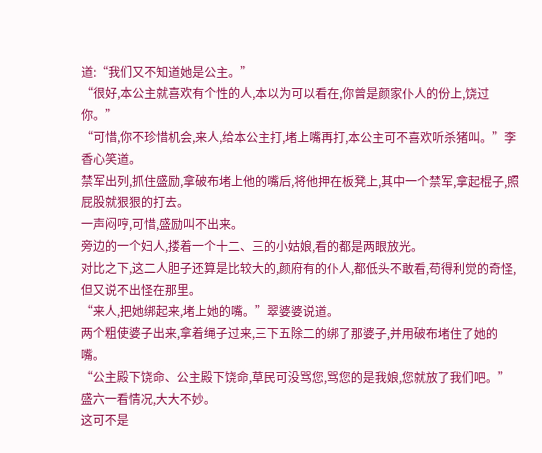道:“我们又不知道她是公主。”
“很好,本公主就喜欢有个性的人,本以为可以看在,你曾是颜家仆人的份上,饶过你。”
“可惜,你不珍惜机会,来人,给本公主打,堵上嘴再打,本公主可不喜欢听杀猪叫。”李香心笑道。
禁军出列,抓住盛励,拿破布堵上他的嘴后,将他押在板凳上,其中一个禁军,拿起棍子,照屁股就狠狠的打去。
一声闷哼,可惜,盛励叫不出来。
旁边的一个妇人,搂着一个十二、三的小姑娘,看的都是两眼放光。
对比之下,这二人胆子还算是比较大的,颜府有的仆人,都低头不敢看,苟得利觉的奇怪,但又说不出怪在那里。
“来人,把她绑起来,堵上她的嘴。”翠婆婆说道。
两个粗使婆子出来,拿着绳子过来,三下五除二的绑了那婆子,并用破布堵住了她的嘴。
“公主殿下饶命、公主殿下饶命,草民可没骂您,骂您的是我娘,您就放了我们吧。”盛六一看情况,大大不妙。
这可不是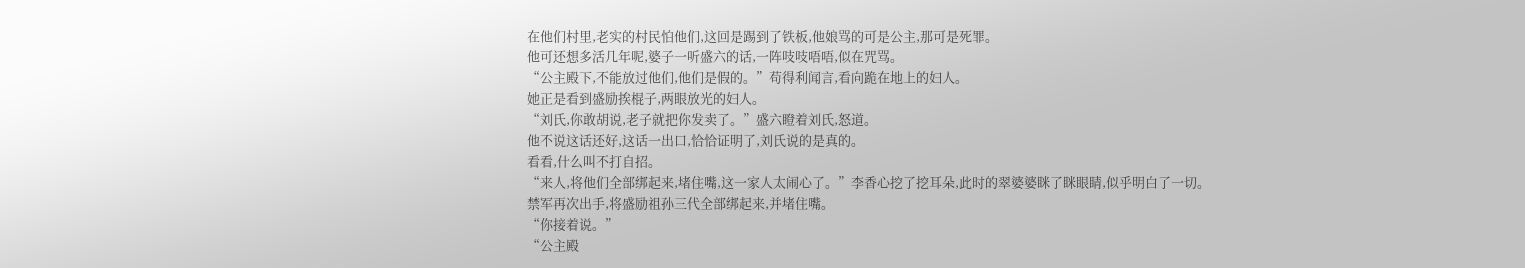在他们村里,老实的村民怕他们,这回是踢到了铁板,他娘骂的可是公主,那可是死罪。
他可还想多活几年呢,婆子一听盛六的话,一阵吱吱唔唔,似在咒骂。
“公主殿下,不能放过他们,他们是假的。”苟得利闻言,看向跪在地上的妇人。
她正是看到盛励挨棍子,两眼放光的妇人。
“刘氏,你敢胡说,老子就把你发卖了。”盛六瞪着刘氏,怒道。
他不说这话还好,这话一出口,恰恰证明了,刘氏说的是真的。
看看,什么叫不打自招。
“来人,将他们全部绑起来,堵住嘴,这一家人太闹心了。”李香心挖了挖耳朵,此时的翠婆婆眯了眯眼睛,似乎明白了一切。
禁军再次出手,将盛励祖孙三代全部绑起来,并堵住嘴。
“你接着说。”
“公主殿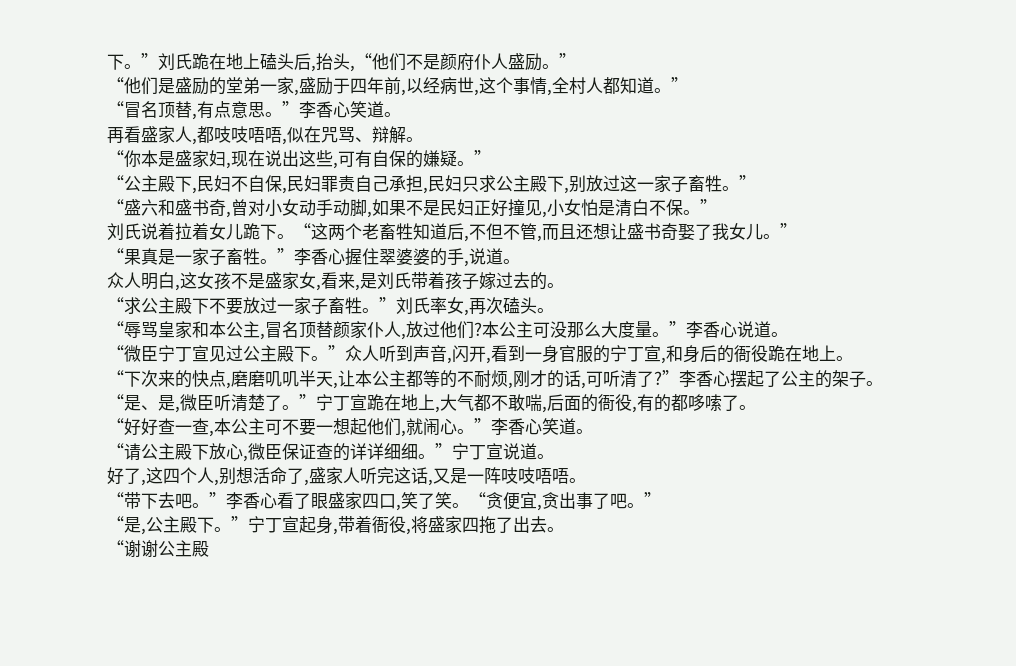下。”刘氏跪在地上磕头后,抬头,“他们不是颜府仆人盛励。”
“他们是盛励的堂弟一家,盛励于四年前,以经病世,这个事情,全村人都知道。”
“冒名顶替,有点意思。”李香心笑道。
再看盛家人,都吱吱唔唔,似在咒骂、辩解。
“你本是盛家妇,现在说出这些,可有自保的嫌疑。”
“公主殿下,民妇不自保,民妇罪责自己承担,民妇只求公主殿下,别放过这一家子畜牲。”
“盛六和盛书奇,曾对小女动手动脚,如果不是民妇正好撞见,小女怕是清白不保。”
刘氏说着拉着女儿跪下。“这两个老畜牲知道后,不但不管,而且还想让盛书奇娶了我女儿。”
“果真是一家子畜牲。”李香心握住翠婆婆的手,说道。
众人明白,这女孩不是盛家女,看来,是刘氏带着孩子嫁过去的。
“求公主殿下不要放过一家子畜牲。”刘氏率女,再次磕头。
“辱骂皇家和本公主,冒名顶替颜家仆人,放过他们?本公主可没那么大度量。”李香心说道。
“微臣宁丁宣见过公主殿下。”众人听到声音,闪开,看到一身官服的宁丁宣,和身后的衙役跪在地上。
“下次来的快点,磨磨叽叽半天,让本公主都等的不耐烦,刚才的话,可听清了?”李香心摆起了公主的架子。
“是、是,微臣听清楚了。”宁丁宣跪在地上,大气都不敢喘,后面的衙役,有的都哆嗦了。
“好好查一查,本公主可不要一想起他们,就闹心。”李香心笑道。
“请公主殿下放心,微臣保证查的详详细细。”宁丁宣说道。
好了,这四个人,别想活命了,盛家人听完这话,又是一阵吱吱唔唔。
“带下去吧。”李香心看了眼盛家四口,笑了笑。“贪便宜,贪出事了吧。”
“是,公主殿下。”宁丁宣起身,带着衙役,将盛家四拖了出去。
“谢谢公主殿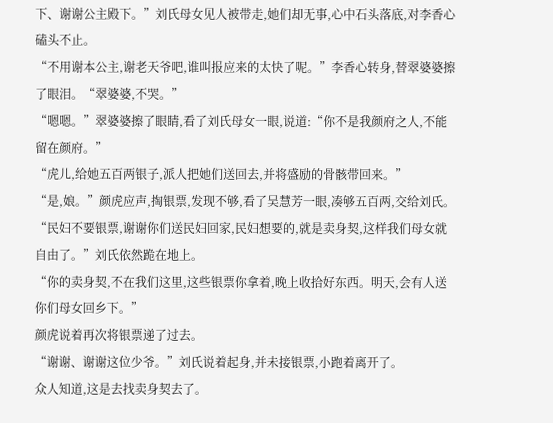下、谢谢公主殿下。”刘氏母女见人被带走,她们却无事,心中石头落底,对李香心磕头不止。
“不用谢本公主,谢老天爷吧,谁叫报应来的太快了呢。”李香心转身,替翠婆婆擦了眼泪。“翠婆婆,不哭。”
“嗯嗯。”翠婆婆擦了眼睛,看了刘氏母女一眼,说道:“你不是我颜府之人,不能留在颜府。”
“虎儿,给她五百两银子,派人把她们送回去,并将盛励的骨骸带回来。”
“是,娘。”颜虎应声,掏银票,发现不够,看了吴慧芳一眼,凑够五百两,交给刘氏。
“民妇不要银票,谢谢你们送民妇回家,民妇想要的,就是卖身契,这样我们母女就自由了。”刘氏依然跪在地上。
“你的卖身契,不在我们这里,这些银票你拿着,晚上收拾好东西。明天,会有人送你们母女回乡下。”
颜虎说着再次将银票递了过去。
“谢谢、谢谢这位少爷。”刘氏说着起身,并未接银票,小跑着离开了。
众人知道,这是去找卖身契去了。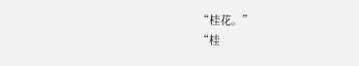“桂花。”
“桂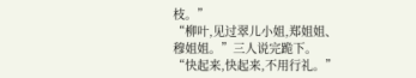枝。”
“柳叶,见过翠儿小姐,郑姐姐、穆姐姐。”三人说完跪下。
“快起来,快起来,不用行礼。”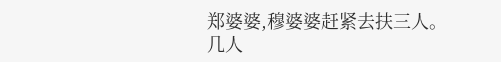郑婆婆,穆婆婆赶紧去扶三人。
几人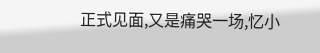正式见面,又是痛哭一场,忆小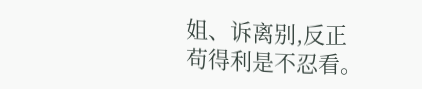姐、诉离别,反正苟得利是不忍看。